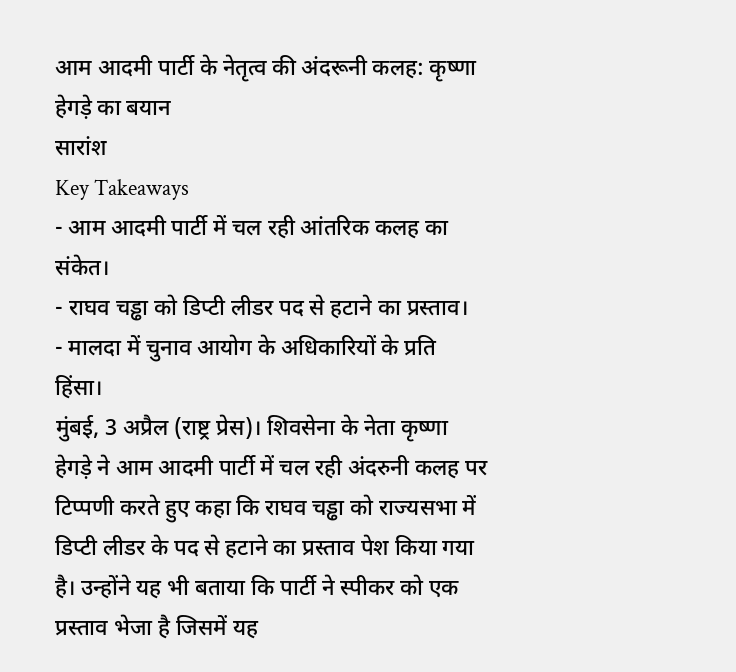आम आदमी पार्टी के नेतृत्व की अंदरूनी कलह: कृष्णा हेगड़े का बयान
सारांश
Key Takeaways
- आम आदमी पार्टी में चल रही आंतरिक कलह का संकेत।
- राघव चड्ढा को डिप्टी लीडर पद से हटाने का प्रस्ताव।
- मालदा में चुनाव आयोग के अधिकारियों के प्रति हिंसा।
मुंबई, 3 अप्रैल (राष्ट्र प्रेस)। शिवसेना के नेता कृष्णा हेगड़े ने आम आदमी पार्टी में चल रही अंदरुनी कलह पर टिप्पणी करते हुए कहा कि राघव चड्ढा को राज्यसभा में डिप्टी लीडर के पद से हटाने का प्रस्ताव पेश किया गया है। उन्होंने यह भी बताया कि पार्टी ने स्पीकर को एक प्रस्ताव भेजा है जिसमें यह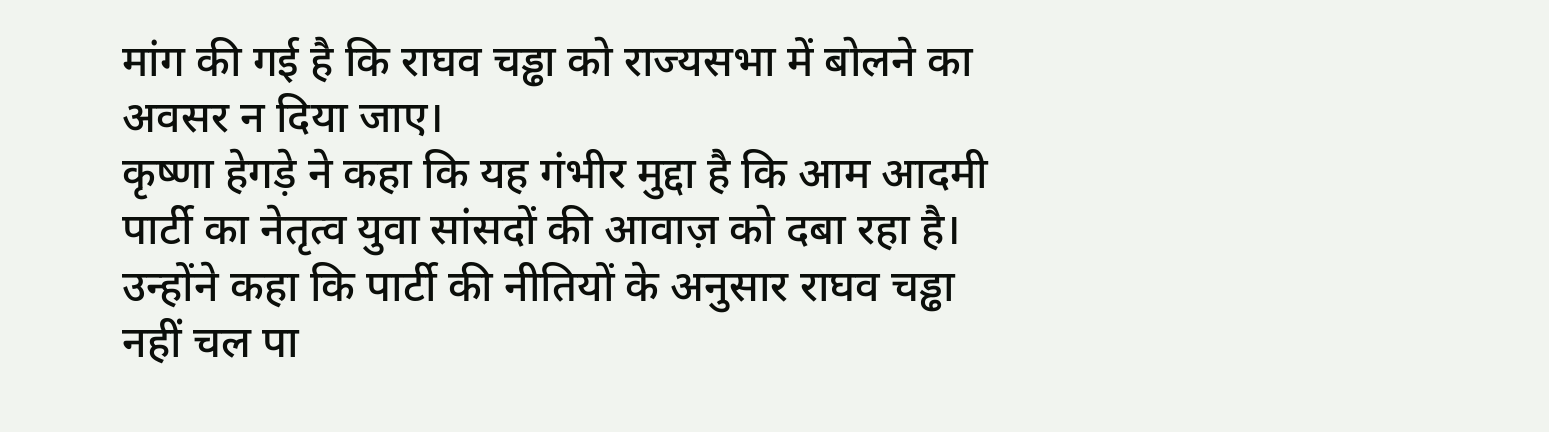मांग की गई है कि राघव चड्ढा को राज्यसभा में बोलने का अवसर न दिया जाए।
कृष्णा हेगड़े ने कहा कि यह गंभीर मुद्दा है कि आम आदमी पार्टी का नेतृत्व युवा सांसदों की आवाज़ को दबा रहा है। उन्होंने कहा कि पार्टी की नीतियों के अनुसार राघव चड्ढा नहीं चल पा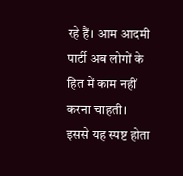रहे हैं। आम आदमी पार्टी अब लोगों के हित में काम नहीं करना चाहती। इससे यह स्पष्ट होता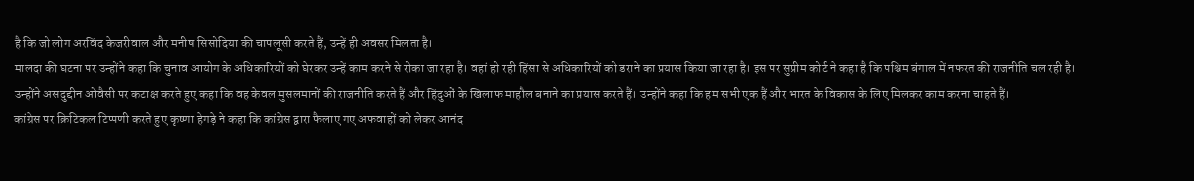है कि जो लोग अरविंद केजरीवाल और मनीष सिसोदिया की चापलूसी करते हैं, उन्हें ही अवसर मिलता है।
मालदा की घटना पर उन्होंने कहा कि चुनाव आयोग के अधिकारियों को घेरकर उन्हें काम करने से रोका जा रहा है। वहां हो रही हिंसा से अधिकारियों को डराने का प्रयास किया जा रहा है। इस पर सुप्रीम कोर्ट ने कहा है कि पश्चिम बंगाल में नफरत की राजनीति चल रही है।
उन्होंने असदुद्दीन ओवैसी पर कटाक्ष करते हुए कहा कि वह केवल मुसलमानों की राजनीति करते हैं और हिंदुओं के खिलाफ माहौल बनाने का प्रयास करते हैं। उन्होंने कहा कि हम सभी एक हैं और भारत के विकास के लिए मिलकर काम करना चाहते हैं।
कांग्रेस पर क्रिटिकल टिप्पणी करते हुए कृष्णा हेगड़े ने कहा कि कांग्रेस द्वारा फैलाए गए अफवाहों को लेकर आनंद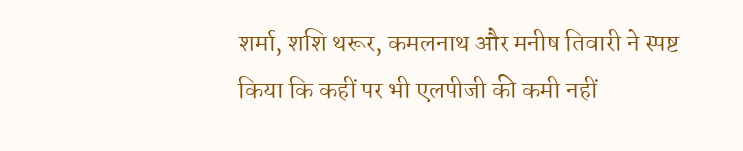शर्मा, शशि थरूर, कमलनाथ और मनीष तिवारी ने स्पष्ट किया कि कहीं पर भी एलपीजी की कमी नहीं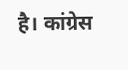है। कांग्रेस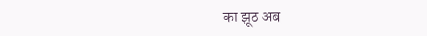का झूठ अब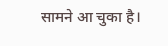सामने आ चुका है।